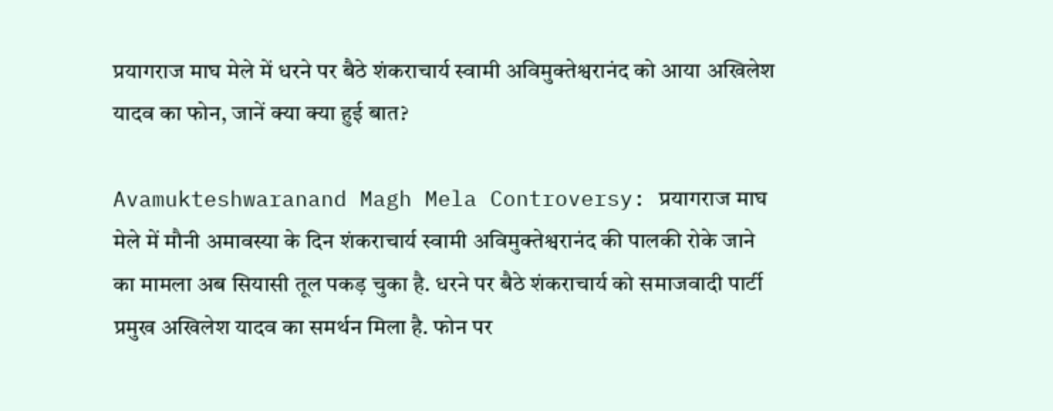प्रयागराज माघ मेले में धरने पर बैठे शंकराचार्य स्वामी अविमुक्तेश्वरानंद को आया अखिलेश यादव का फोन, जानें क्या क्या हुई बात?

Avamukteshwaranand Magh Mela Controversy: प्रयागराज माघ मेले में मौनी अमावस्या के दिन शंकराचार्य स्वामी अविमुक्तेश्वरानंद की पालकी रोके जाने का मामला अब सियासी तूल पकड़ चुका है. धरने पर बैठे शंकराचार्य को समाजवादी पार्टी प्रमुख अखिलेश यादव का समर्थन मिला है. फोन पर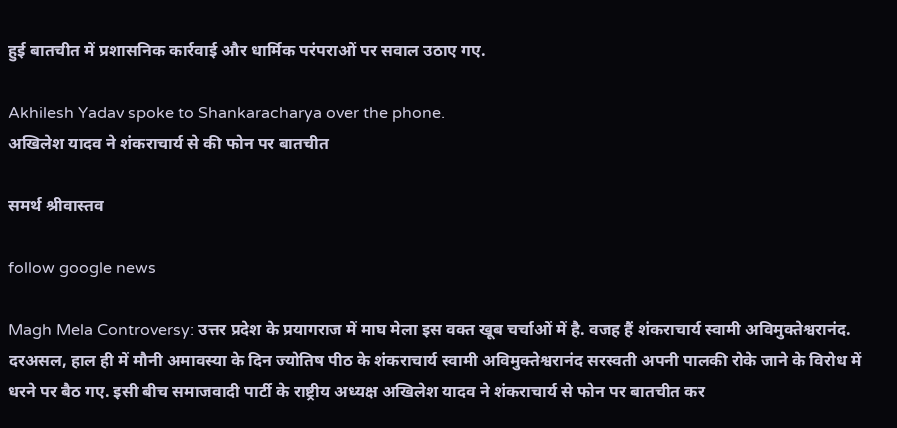हुई बातचीत में प्रशासनिक कार्रवाई और धार्मिक परंपराओं पर सवाल उठाए गए.

Akhilesh Yadav spoke to Shankaracharya over the phone.
अखिलेश यादव ने शंकराचार्य से की फोन पर बातचीत

समर्थ श्रीवास्तव

follow google news

Magh Mela Controversy: उत्तर प्रदेश के प्रयागराज में माघ मेला इस वक्त खूब चर्चाओं में है. वजह हैं शंकराचार्य स्वामी अविमुक्तेश्वरानंद. दरअसल, हाल ही में मौनी अमावस्या के दिन ज्योतिष पीठ के शंकराचार्य स्वामी अविमुक्तेश्वरानंद सरस्वती अपनी पालकी रोके जाने के विरोध में धरने पर बैठ गए. इसी बीच समाजवादी पार्टी के राष्ट्रीय अध्यक्ष अखिलेश यादव ने शंकराचार्य से फोन पर बातचीत कर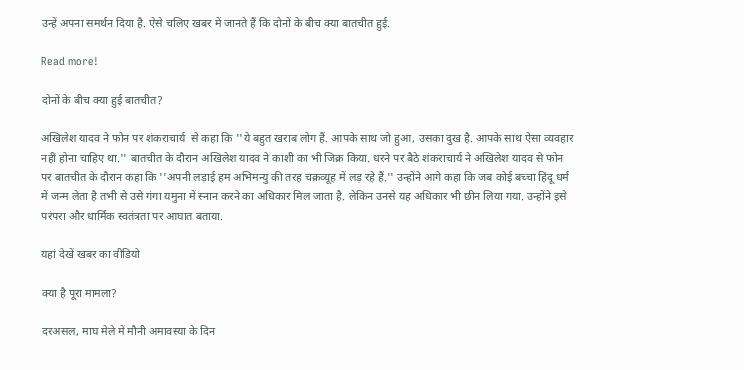उन्हें अपना समर्थन दिया है. ऐसे चलिए खबर में जानते हैं कि दोनों के बीच क्या बातचीत हुई.

Read more!

दोनों के बीच क्या हुई बातचीत?

अखिलेश यादव ने फोन पर शंकराचार्य  से कहा कि ''ये बहुत खराब लोग हैं. आपके साथ जो हुआ, उसका दुख है. आपके साथ ऐसा व्यवहार नहीं होना चाहिए था.'' बातचीत के दौरान अखिलेश यादव ने काशी का भी जिक्र किया. धरने पर बैठे शंकराचार्य ने अखिलेश यादव से फोन पर बातचीत के दौरान कहा कि ''अपनी लड़ाई हम अभिमन्यु की तरह चक्रव्यूह में लड़ रहे हैं.'' उन्होंने आगे कहा कि जब कोई बच्चा हिंदू धर्म में जन्म लेता है तभी से उसे गंगा यमुना में स्नान करने का अधिकार मिल जाता है. लेकिन उनसे यह अधिकार भी छीन लिया गया. उन्होंने इसे परंपरा और धार्मिक स्वतंत्रता पर आघात बताया.

यहां देखें खबर का वीडियो

क्या है पूरा मामला?

दरअसल, माघ मेले में मौनी अमावस्या के दिन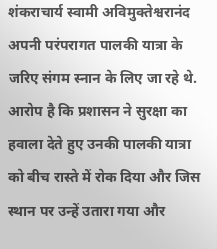शंकराचार्य स्वामी अविमुक्तेश्वरानंद अपनी परंपरागत पालकी यात्रा के जरिए संगम स्नान के लिए जा रहे थे. आरोप है कि प्रशासन ने सुरक्षा का हवाला देते हुए उनकी पालकी यात्रा को बीच रास्ते में रोक दिया और जिस स्थान पर उन्हें उतारा गया और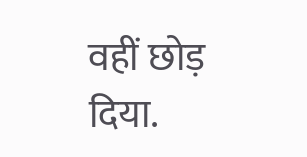वहीं छोड़ दिया.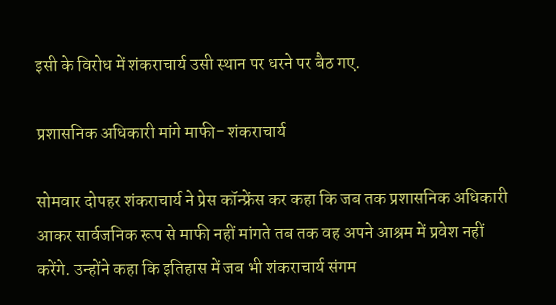इसी के विरोध में शंकराचार्य उसी स्थान पर धरने पर बैठ गए.

प्रशासनिक अधिकारी मांगे माफी- शंकराचार्य

सोमवार दोपहर शंकराचार्य ने प्रेस कॉन्फ्रेंस कर कहा कि जब तक प्रशासनिक अधिकारी आकर सार्वजनिक रूप से माफी नहीं मांगते तब तक वह अपने आश्रम में प्रवेश नहीं करेंगे. उन्होंने कहा कि इतिहास में जब भी शंकराचार्य संगम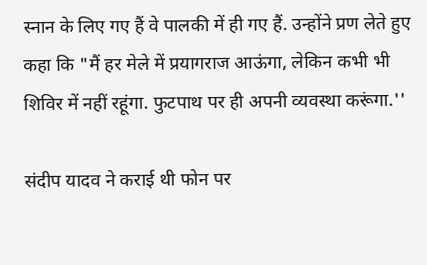स्नान के लिए गए हैं वे पालकी में ही गए हैं. उन्होंने प्रण लेते हुए कहा कि "मैं हर मेले में प्रयागराज आऊंगा, लेकिन कभी भी शिविर में नहीं रहूंगा. फुटपाथ पर ही अपनी व्यवस्था करूंगा.''

संदीप यादव ने कराई थी फोन पर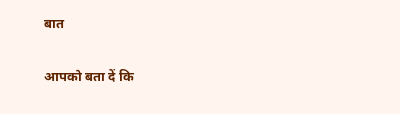बात

आपको बता दें कि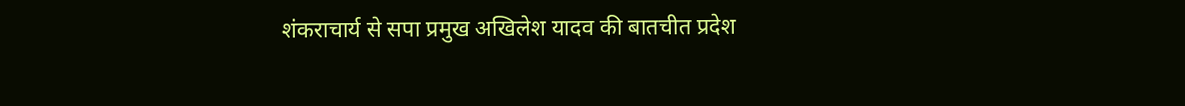शंकराचार्य से सपा प्रमुख अखिलेश यादव की बातचीत प्रदेश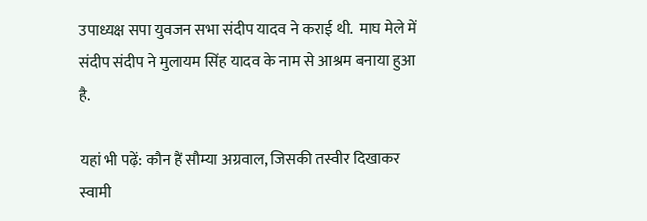उपाध्यक्ष सपा युवजन सभा संदीप यादव ने कराई थी.  माघ मेले में संदीप संदीप ने मुलायम सिंह यादव के नाम से आश्रम बनाया हुआ है.

यहां भी पढ़ें: कौन हैं सौम्या अग्रवाल, जिसकी तस्वीर दिखाकर स्वामी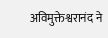अविमुक्तेश्वरानंद ने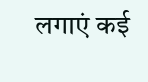लगाएं कई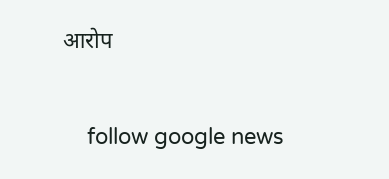आरोप

    follow google news